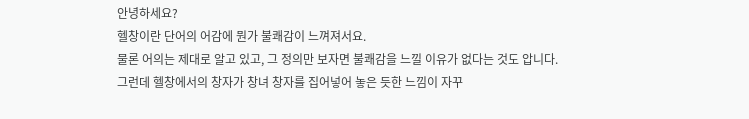안녕하세요?
헬창이란 단어의 어감에 뭔가 불쾌감이 느껴져서요.
물론 어의는 제대로 알고 있고, 그 정의만 보자면 불쾌감을 느낄 이유가 없다는 것도 압니다.
그런데 헬창에서의 창자가 창녀 창자를 집어넣어 놓은 듯한 느낌이 자꾸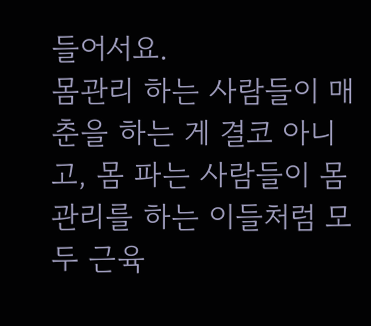들어서요.
몸관리 하는 사람들이 매춘을 하는 게 결코 아니고, 몸 파는 사람들이 몸관리를 하는 이들처럼 모두 근육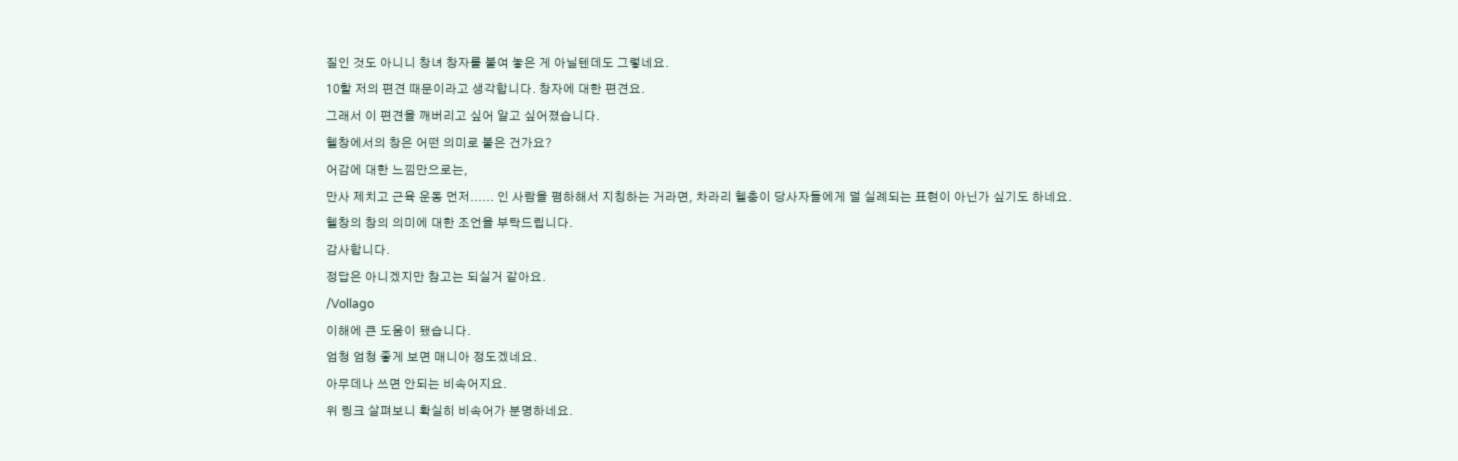질인 것도 아니니 창녀 창자를 붙여 놓은 게 아닐텐데도 그렇네요.
10할 저의 편견 때문이라고 생각합니다. 창자에 대한 편견요.
그래서 이 편견을 깨버리고 싶어 알고 싶어졌습니다.
헬창에서의 창은 어떤 의미로 붙은 건가요?
어감에 대한 느낌만으로는,
만사 제치고 근육 운동 먼저...... 인 사람을 폄하해서 지칭하는 거라면, 차라리 헬충이 당사자들에게 덜 실례되는 표현이 아닌가 싶기도 하네요.
헬창의 창의 의미에 대한 조언을 부탁드립니다.
감사합니다.
정답은 아니겠지만 참고는 되실거 같아요.
/Vollago
이해에 큰 도움이 됐습니다.
엄청 엄청 좋게 보면 매니아 정도겠네요.
아무데나 쓰면 안되는 비속어지요.
위 링크 살펴보니 확실히 비속어가 분명하네요.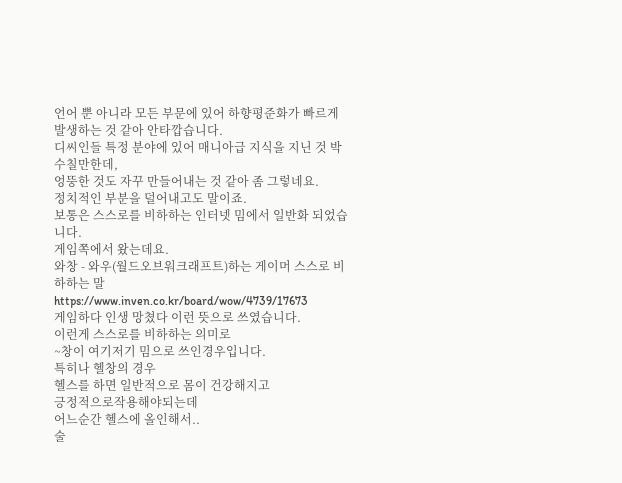언어 뿐 아니라 모든 부문에 있어 하향평준화가 빠르게 발생하는 것 같아 안타깝습니다.
디씨인들 특정 분야에 있어 매니아급 지식을 지닌 것 박수칠만한데,
엉뚱한 것도 자꾸 만들어내는 것 같아 좀 그렇네요.
정치적인 부분을 덜어내고도 말이죠.
보통은 스스로를 비하하는 인터넷 밈에서 일반화 되었습니다.
게임쪽에서 왔는데요.
와창 - 와우(월드오브워크래프트)하는 게이머 스스로 비하하는 말
https://www.inven.co.kr/board/wow/4739/17673
게임하다 인생 망쳤다 이런 뜻으로 쓰였습니다.
이런게 스스로를 비하하는 의미로
~창이 여기저기 밈으로 쓰인경우입니다.
특히나 헬창의 경우
헬스를 하면 일반적으로 몸이 건강해지고
긍정적으로작용해야되는데
어느순간 헬스에 올인해서..
술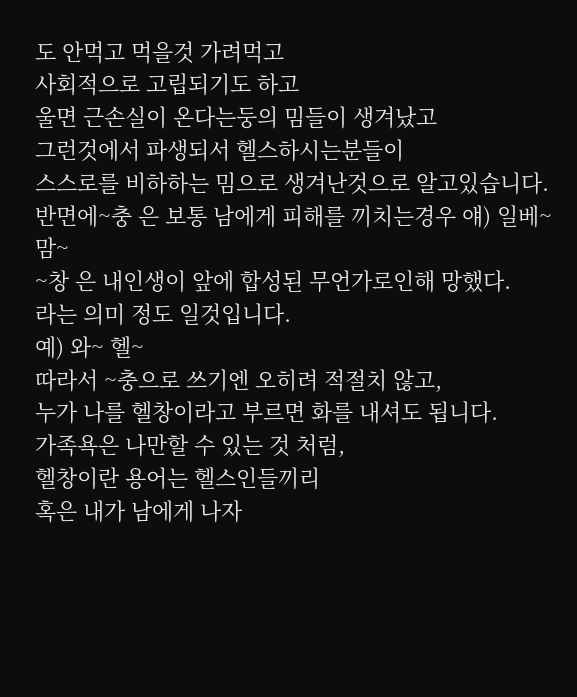도 안먹고 먹을것 가려먹고
사회적으로 고립되기도 하고
울면 근손실이 온다는둥의 밈들이 생겨났고
그런것에서 파생되서 헬스하시는분들이
스스로를 비하하는 밈으로 생겨난것으로 알고있습니다.
반면에~충 은 보통 남에게 피해를 끼치는경우 얘) 일베~ 맘~
~창 은 내인생이 앞에 합성된 무언가로인해 망했다.
라는 의미 정도 일것입니다.
예) 와~ 헬~
따라서 ~충으로 쓰기엔 오히려 적절치 않고,
누가 나를 헬창이라고 부르면 화를 내셔도 됩니다.
가족욕은 나만할 수 있는 것 처럼,
헬창이란 용어는 헬스인들끼리
혹은 내가 남에게 나자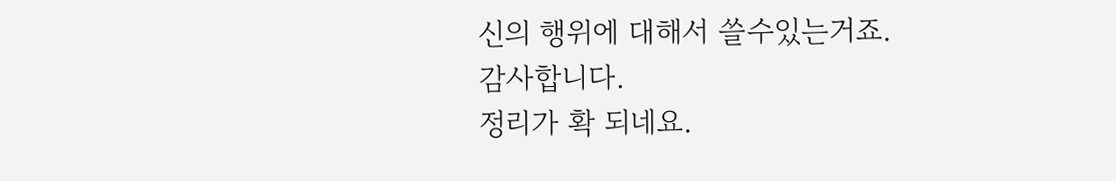신의 행위에 대해서 쓸수있는거죠.
감사합니다.
정리가 확 되네요.